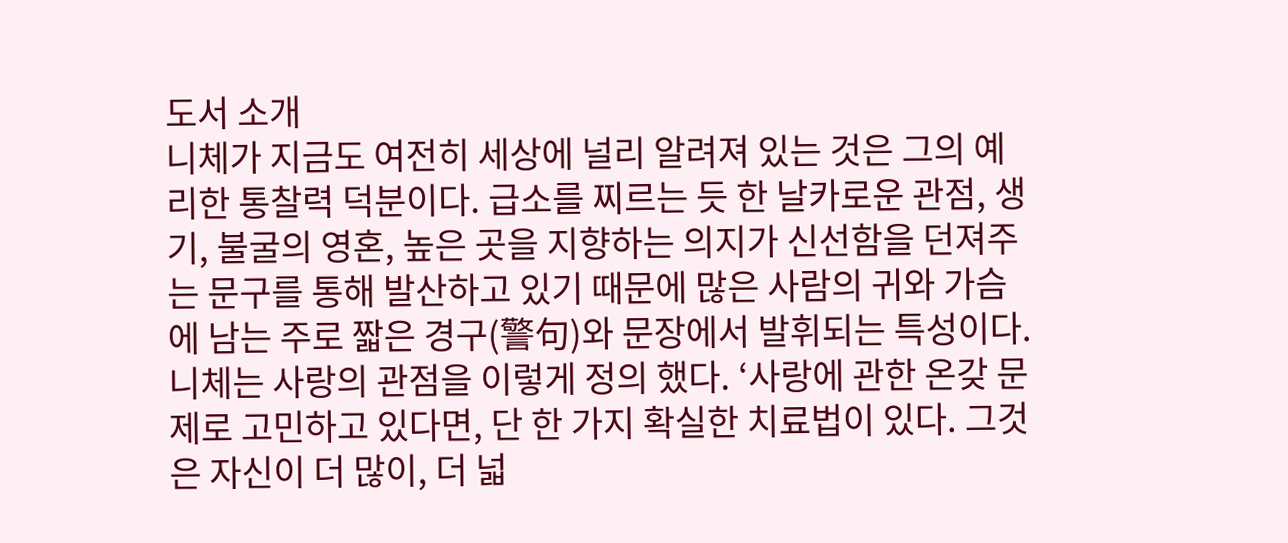도서 소개
니체가 지금도 여전히 세상에 널리 알려져 있는 것은 그의 예리한 통찰력 덕분이다. 급소를 찌르는 듯 한 날카로운 관점, 생기, 불굴의 영혼, 높은 곳을 지향하는 의지가 신선함을 던져주는 문구를 통해 발산하고 있기 때문에 많은 사람의 귀와 가슴에 남는 주로 짧은 경구(警句)와 문장에서 발휘되는 특성이다.
니체는 사랑의 관점을 이렇게 정의 했다. ‘사랑에 관한 온갖 문제로 고민하고 있다면, 단 한 가지 확실한 치료법이 있다. 그것은 자신이 더 많이, 더 넓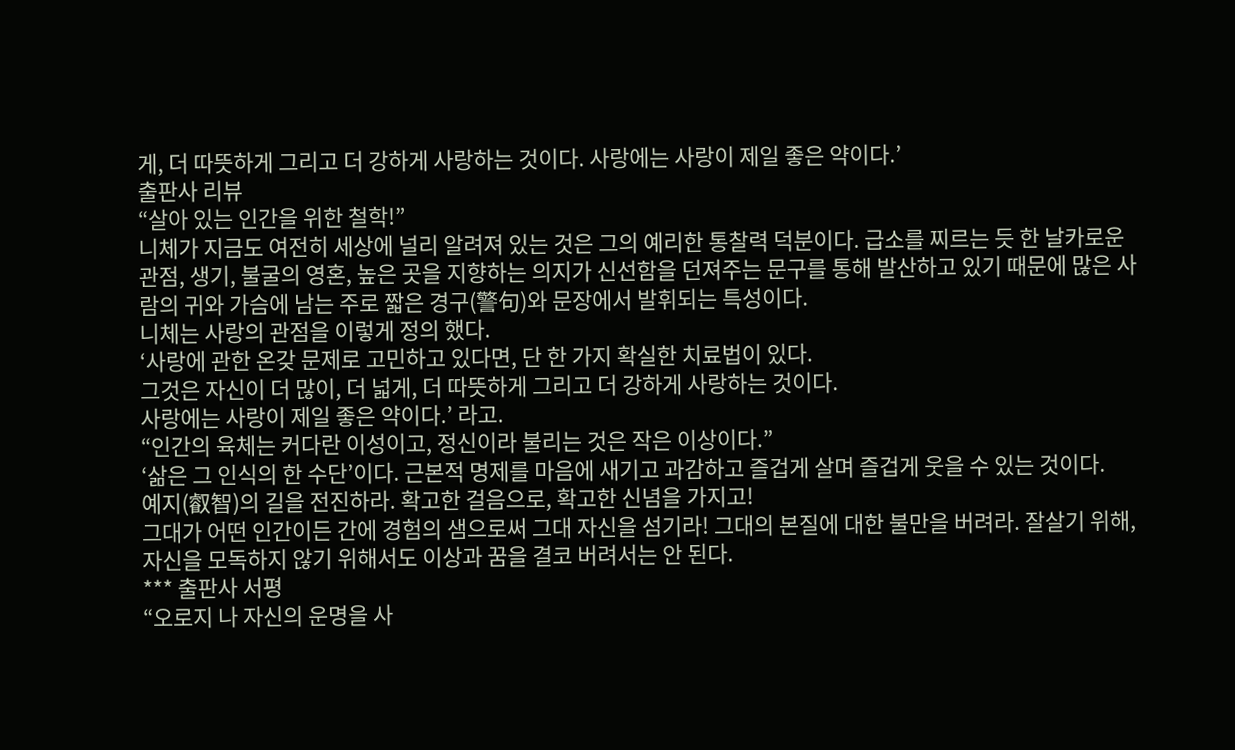게, 더 따뜻하게 그리고 더 강하게 사랑하는 것이다. 사랑에는 사랑이 제일 좋은 약이다.’
출판사 리뷰
“살아 있는 인간을 위한 철학!”
니체가 지금도 여전히 세상에 널리 알려져 있는 것은 그의 예리한 통찰력 덕분이다. 급소를 찌르는 듯 한 날카로운 관점, 생기, 불굴의 영혼, 높은 곳을 지향하는 의지가 신선함을 던져주는 문구를 통해 발산하고 있기 때문에 많은 사람의 귀와 가슴에 남는 주로 짧은 경구(警句)와 문장에서 발휘되는 특성이다.
니체는 사랑의 관점을 이렇게 정의 했다.
‘사랑에 관한 온갖 문제로 고민하고 있다면, 단 한 가지 확실한 치료법이 있다.
그것은 자신이 더 많이, 더 넓게, 더 따뜻하게 그리고 더 강하게 사랑하는 것이다.
사랑에는 사랑이 제일 좋은 약이다.’ 라고.
“인간의 육체는 커다란 이성이고, 정신이라 불리는 것은 작은 이상이다.”
‘삶은 그 인식의 한 수단’이다. 근본적 명제를 마음에 새기고 과감하고 즐겁게 살며 즐겁게 웃을 수 있는 것이다.
예지(叡智)의 길을 전진하라. 확고한 걸음으로, 확고한 신념을 가지고!
그대가 어떤 인간이든 간에 경험의 샘으로써 그대 자신을 섬기라! 그대의 본질에 대한 불만을 버려라. 잘살기 위해, 자신을 모독하지 않기 위해서도 이상과 꿈을 결코 버려서는 안 된다.
*** 출판사 서평
“오로지 나 자신의 운명을 사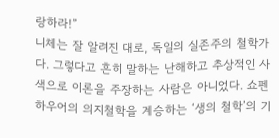랑하라!”
니체는 잘 알려진 대로, 독일의 실존주의 철학가다. 그렇다고 흔히 말하는 난해하고 추상적인 사색으로 이론을 주장하는 사람은 아니었다. 쇼펜하우어의 의지철학을 계승하는 ‘생의 철학’의 기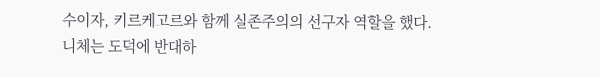수이자, 키르케고르와 함께 실존주의의 선구자 역할을 했다.
니체는 도덕에 반대하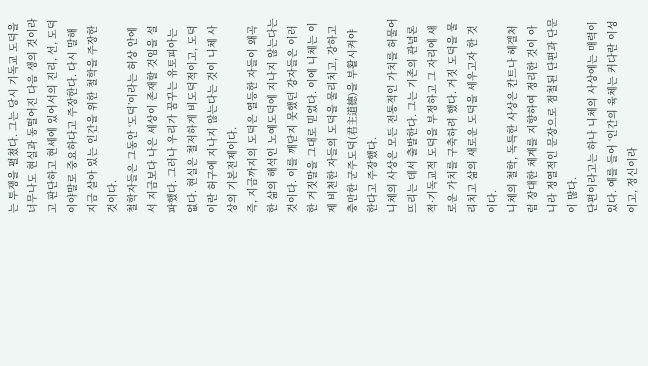는 투쟁을 펼쳤다. 그는 당시 기독교 도덕을 너무나도 현실과 동떨어진 다음 생의 것이라고 판단하고 현세에 있어서의 진리, 선, 도덕이야말로 중요하다고 주장한다. 다시 말해 지금 살아 있는 인간을 위한 철학을 주장한 것이다.
철학자들은 그동안 ‘도덕’이라는 허상 안에서 지금보다 나은 세상이 존재할 것임을 설파했다. 그러나 우리가 꿈꾸는 유토피아는 없다. 현실은 철저하게 비도덕적이고, 도덕이란 허구에 지나지 않는다는 것이 니체 사상의 기본전제이다.
즉, 지금까지의 도덕은 열등한 자들이 왜곡한 삶의 해석인 노예도덕에 지나지 않는다는 것이다. 이를 깨닫지 못했던 강자들은 이러한 거짓말을 그대로 믿었다. 이에 니체는 이제 비천한 자들의 도덕을 물리치고, 강하고 충만한 군주도덕(君主道德)을 부활시켜야 한다고 주장했다.
니체의 사상은 모든 전통적인 가치를 허물어뜨리는 데서 출발한다. 그는 기존의 관념론적·기독교적 도덕을 부정하고 그 자리에 새로운 가치를 구축하려 했다. 거짓 도덕을 물리치고 삶의 새로운 도덕을 세우고자 한 것이다.
니체의 철학, 독특한 사상은 칸트나 헤겔처럼 장대한 체계를 지향하여 정리한 것이 아니라 정열적인 문장으로 점철된 단편과 단문이 많다.
단편이라고는 하나 니체의 사상에는 매력이 있다. 예를 들어 ‘인간의 육체는 커다란 이성이고, 정신이라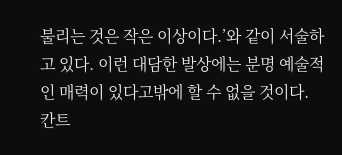불리는 것은 작은 이상이다.’와 같이 서술하고 있다. 이런 대담한 발상에는 분명 예술적인 매력이 있다고밖에 할 수 없을 것이다.
칸트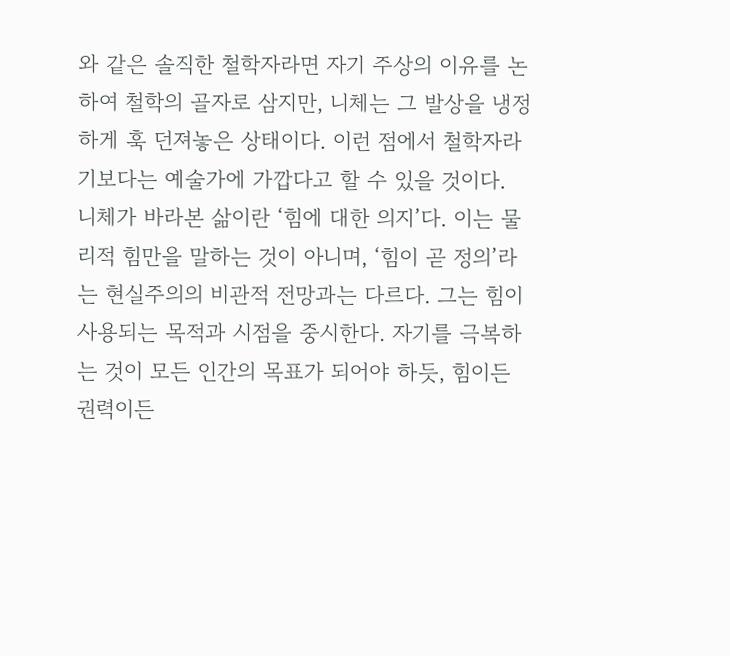와 같은 솔직한 철학자라면 자기 주상의 이유를 논하여 철학의 골자로 삼지만, 니체는 그 발상을 냉정하게 훅 던져놓은 상태이다. 이런 점에서 철학자라기보다는 예술가에 가깝다고 할 수 있을 것이다.
니체가 바라본 삶이란 ‘힘에 대한 의지’다. 이는 물리적 힘만을 말하는 것이 아니며, ‘힘이 곧 정의’라는 현실주의의 비관적 전망과는 다르다. 그는 힘이 사용되는 목적과 시점을 중시한다. 자기를 극복하는 것이 모든 인간의 목표가 되어야 하듯, 힘이든 권력이든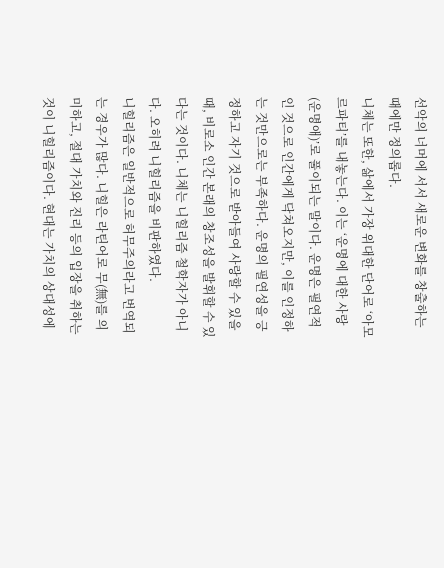선악의 너머에 서서 새로운 변화를 창출하는 때에만 정의롭다.
니체는 또한, 삶에서 가장 위대한 단어로 ‘아모르파티’를 내놓는다. 이는 ‘운명에 대한 사랑(운명애)’로 풀이되는 말이다. 운명은 필연적인 것으로 인간에게 닥쳐오지만, 이를 인정하는 것만으로는 부족하다. 운명의 필연성을 긍정하고 자기 것으로 받아들여 사랑할 수 있을 때, 비로소 인간 본래의 창조성을 발휘할 수 있다는 것이다. 니체는 니힐리즘 철학자가 아니다. 오히려 니힐리즘을 비판하였다.
니힐리즘은 일반적으로 허무주의라고 번역되는 경우가 많다. 니힐은 라틴어로 무(無)를 의미하고, 절대 가치와 진리 등의 입장을 취하는 것이 니힐리즘이다. 현대는 가치의 상대성에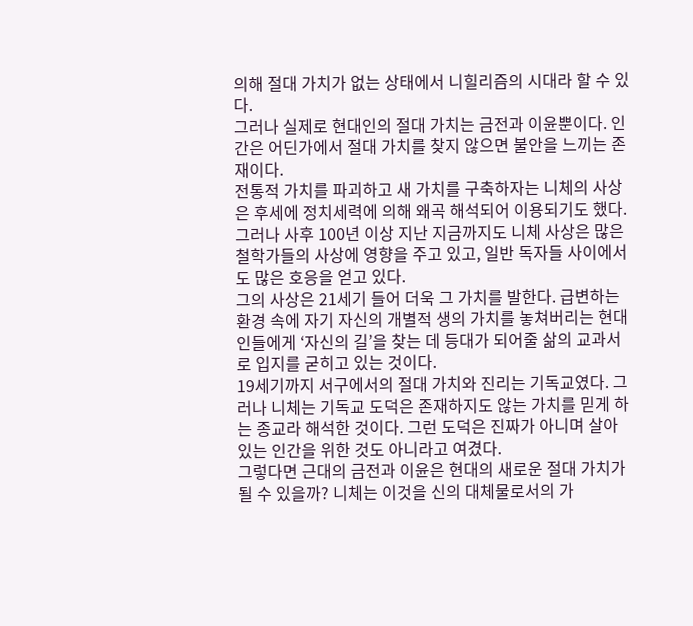의해 절대 가치가 없는 상태에서 니힐리즘의 시대라 할 수 있다.
그러나 실제로 현대인의 절대 가치는 금전과 이윤뿐이다. 인간은 어딘가에서 절대 가치를 찾지 않으면 불안을 느끼는 존재이다.
전통적 가치를 파괴하고 새 가치를 구축하자는 니체의 사상은 후세에 정치세력에 의해 왜곡 해석되어 이용되기도 했다. 그러나 사후 100년 이상 지난 지금까지도 니체 사상은 많은 철학가들의 사상에 영향을 주고 있고, 일반 독자들 사이에서도 많은 호응을 얻고 있다.
그의 사상은 21세기 들어 더욱 그 가치를 발한다. 급변하는 환경 속에 자기 자신의 개별적 생의 가치를 놓쳐버리는 현대인들에게 ‘자신의 길’을 찾는 데 등대가 되어줄 삶의 교과서로 입지를 굳히고 있는 것이다.
19세기까지 서구에서의 절대 가치와 진리는 기독교였다. 그러나 니체는 기독교 도덕은 존재하지도 않는 가치를 믿게 하는 종교라 해석한 것이다. 그런 도덕은 진짜가 아니며 살아 있는 인간을 위한 것도 아니라고 여겼다.
그렇다면 근대의 금전과 이윤은 현대의 새로운 절대 가치가 될 수 있을까? 니체는 이것을 신의 대체물로서의 가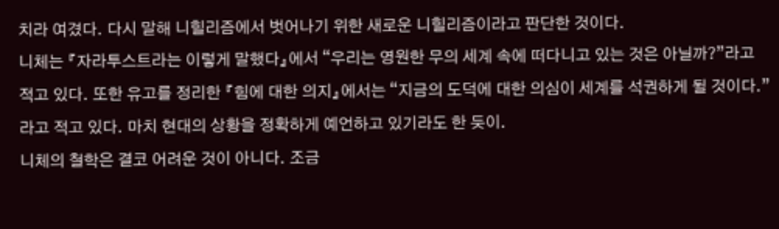치라 여겼다. 다시 말해 니힐리즘에서 벗어나기 위한 새로운 니힐리즘이라고 판단한 것이다.
니체는 『자라투스트라는 이렇게 말했다』에서 “우리는 영원한 무의 세계 속에 떠다니고 있는 것은 아닐까?”라고 적고 있다. 또한 유고를 정리한 『힘에 대한 의지』에서는 “지금의 도덕에 대한 의심이 세계를 석권하게 될 것이다.”라고 적고 있다. 마치 현대의 상황을 정확하게 예언하고 있기라도 한 듯이.
니체의 철학은 결코 어려운 것이 아니다. 조금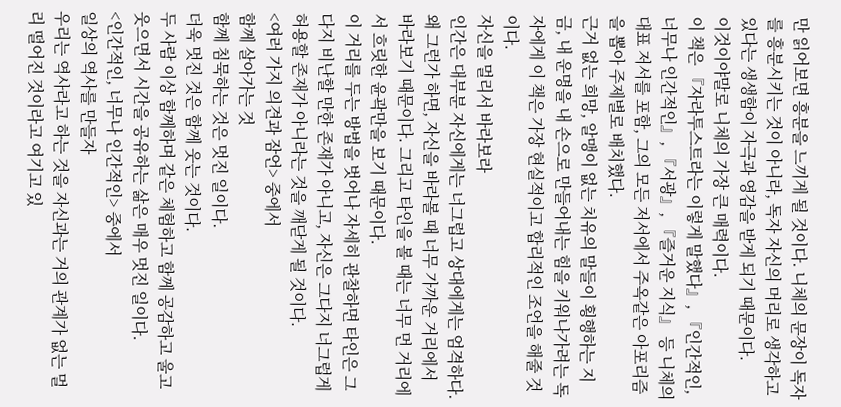만 읽어보면 흥분을 느끼게 될 것이다. 니체의 문장이 독자를 흥분시키는 것이 아니라, 독자 자신의 머리로 생각하고 있다는 생생함이 자극과 영감을 받게 되기 때문이다.
이것이야말로 니체의 가장 큰 매력이다.
이 책은 『자라투스트라는 이렇게 말했다』, 『인간적인, 너무나 인간적인』, 『서광』, 『즐거운 지식』 등 니체의 대표 저서를 포함, 그의 모든 저서에서 주옥같은 아포리즘을 뽑아 주제별로 배치했다.
근거 없는 희망, 알맹이 없는 치유의 말들이 횡행하는 지금, 내 운명을 내 손으로 만들어내는 힘을 키워나가려는 독자에게 이 책은 가장 현실적이고 합리적인 조언을 해줄 것이다.
자신을 멀리서 바라보라
인간은 대부분 자신에게는 너그럽고 상대에게는 엄격하다.
왜 그런가 하면, 자신을 바라볼 때 너무 가까운 거리에서 바라보기 때문이다. 그리고 타인을 볼 때는 너무 먼 거리에서 흐릿한 윤곽만을 보기 때문이다.
이 거리를 두는 방법을 벗어나 자세히 관찰하면 타인은 그다지 비난할 만한 존재가 아니고, 자신은 그다지 너그럽게 허용할 존재가 아니라는 것을 깨닫게 될 것이다.
<여러 가지 의견과 잠언> 중에서
함께 살아가는 것
함께 침묵하는 것은 멋진 일이다.
더욱 멋진 것은 함께 웃는 것이다.
두 사람 이상 함께하며 같은 체험하고 함께 공감하고 울고 웃으면서 시간을 공유하는 삶은 매우 멋진 일이다.
<인간적인, 너무나 인간적인> 중에서
일상의 역사를 만들자
우리는 역사라고 하는 것을 자신과는 거의 관계가 없는 멀리 떨어진 것이라고 여기고 있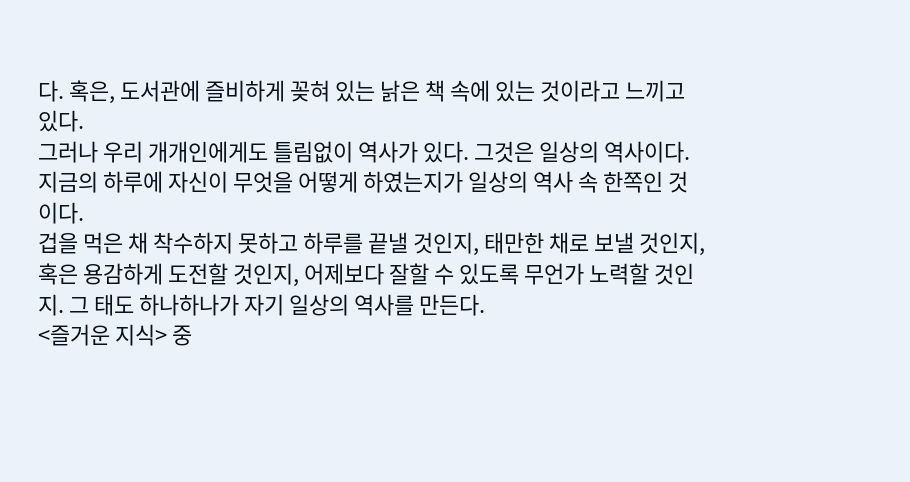다. 혹은, 도서관에 즐비하게 꽂혀 있는 낡은 책 속에 있는 것이라고 느끼고 있다.
그러나 우리 개개인에게도 틀림없이 역사가 있다. 그것은 일상의 역사이다. 지금의 하루에 자신이 무엇을 어떻게 하였는지가 일상의 역사 속 한쪽인 것이다.
겁을 먹은 채 착수하지 못하고 하루를 끝낼 것인지, 태만한 채로 보낼 것인지, 혹은 용감하게 도전할 것인지, 어제보다 잘할 수 있도록 무언가 노력할 것인지. 그 태도 하나하나가 자기 일상의 역사를 만든다.
<즐거운 지식> 중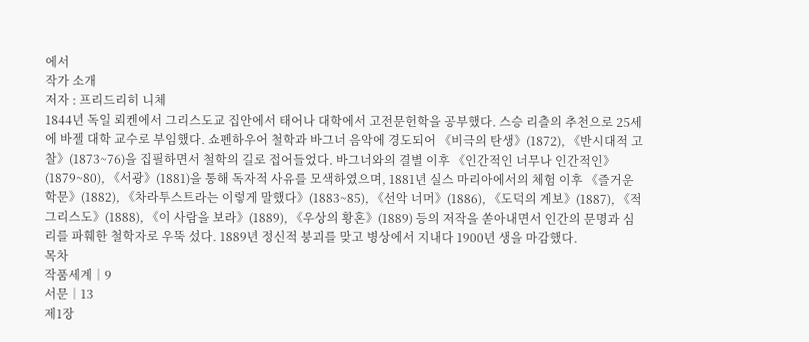에서
작가 소개
저자 : 프리드리히 니체
1844년 독일 뢰켄에서 그리스도교 집안에서 태어나 대학에서 고전문헌학을 공부했다. 스승 리츨의 추천으로 25세에 바젤 대학 교수로 부임했다. 쇼펜하우어 철학과 바그너 음악에 경도되어 《비극의 탄생》(1872), 《반시대적 고찰》(1873~76)을 집필하면서 철학의 길로 접어들었다. 바그너와의 결별 이후 《인간적인 너무나 인간적인》(1879~80), 《서광》(1881)을 통해 독자적 사유를 모색하였으며, 1881년 실스 마리아에서의 체험 이후 《즐거운 학문》(1882), 《차라투스트라는 이렇게 말했다》(1883~85), 《선악 너머》(1886), 《도덕의 계보》(1887), 《적그리스도》(1888), 《이 사람을 보라》(1889), 《우상의 황혼》(1889) 등의 저작을 쏟아내면서 인간의 문명과 심리를 파훼한 철학자로 우뚝 섰다. 1889년 정신적 붕괴를 맞고 병상에서 지내다 1900년 생을 마감했다.
목차
작품세계│9
서문│13
제1장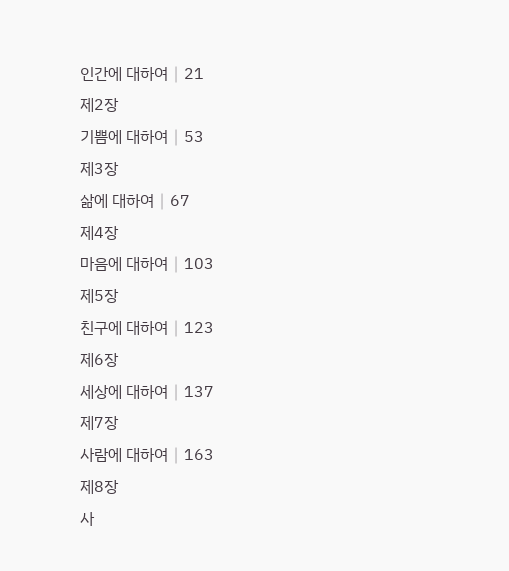인간에 대하여│21
제2장
기쁨에 대하여│53
제3장
삶에 대하여│67
제4장
마음에 대하여│103
제5장
친구에 대하여│123
제6장
세상에 대하여│137
제7장
사람에 대하여│163
제8장
사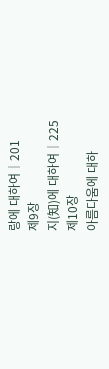랑에 대하여│201
제9장
지(知)에 대하여│225
제10장
아름다움에 대하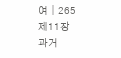여│265
제11장
과거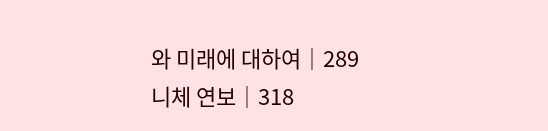와 미래에 대하여│289
니체 연보│318